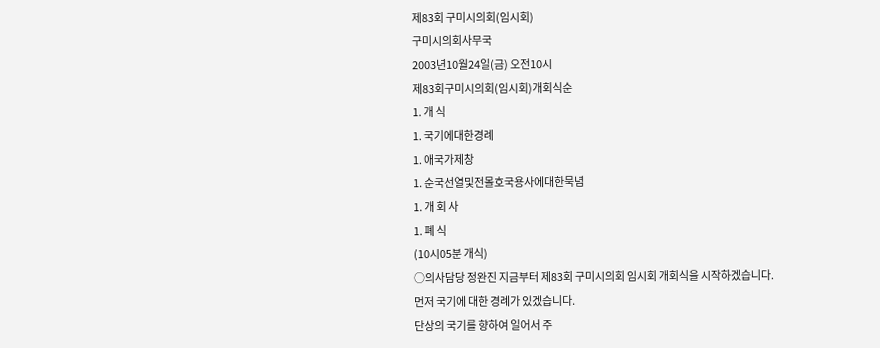제83회 구미시의회(임시회)
구미시의회사무국
2003년10월24일(금) 오전10시
제83회구미시의회(임시회)개회식순
1. 개 식
1. 국기에대한경례
1. 애국가제창
1. 순국선열및전몰호국용사에대한묵념
1. 개 회 사
1. 폐 식
(10시05분 개식)
○의사담당 정완진 지금부터 제83회 구미시의회 임시회 개회식을 시작하겠습니다.
먼저 국기에 대한 경례가 있겠습니다.
단상의 국기를 향하여 일어서 주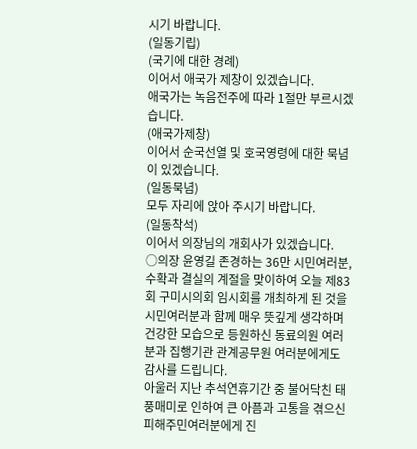시기 바랍니다.
(일동기립)
(국기에 대한 경례)
이어서 애국가 제창이 있겠습니다.
애국가는 녹음전주에 따라 1절만 부르시겠습니다.
(애국가제창)
이어서 순국선열 및 호국영령에 대한 묵념이 있겠습니다.
(일동묵념)
모두 자리에 앉아 주시기 바랍니다.
(일동착석)
이어서 의장님의 개회사가 있겠습니다.
○의장 윤영길 존경하는 36만 시민여러분, 수확과 결실의 계절을 맞이하여 오늘 제83회 구미시의회 임시회를 개최하게 된 것을 시민여러분과 함께 매우 뜻깊게 생각하며 건강한 모습으로 등원하신 동료의원 여러분과 집행기관 관계공무원 여러분에게도 감사를 드립니다.
아울러 지난 추석연휴기간 중 불어닥친 태풍매미로 인하여 큰 아픔과 고통을 겪으신 피해주민여러분에게 진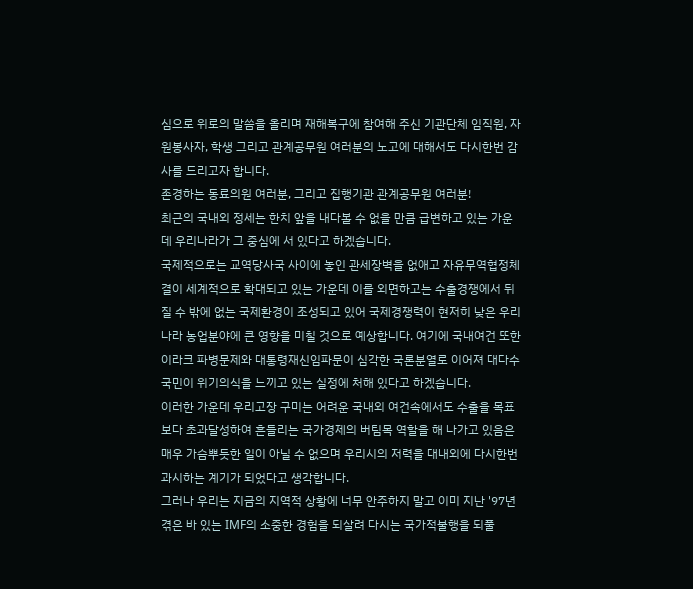심으로 위로의 말씀을 올리며 재해복구에 참여해 주신 기관단체 임직원, 자원봉사자, 학생 그리고 관계공무원 여러분의 노고에 대해서도 다시한번 감사를 드리고자 합니다.
존경하는 동료의원 여러분, 그리고 집행기관 관계공무원 여러분!
최근의 국내외 정세는 한치 앞을 내다볼 수 없을 만큼 급변하고 있는 가운데 우리나라가 그 중심에 서 있다고 하겠습니다.
국제적으로는 교역당사국 사이에 놓인 관세장벽을 없애고 자유무역협정체결이 세계적으로 확대되고 있는 가운데 이를 외면하고는 수출경쟁에서 뒤질 수 밖에 없는 국제환경이 조성되고 있어 국제경쟁력이 현저히 낮은 우리나라 농업분야에 큰 영향을 미칠 것으로 예상합니다. 여기에 국내여건 또한 이라크 파병문제와 대통령재신임파문이 심각한 국론분열로 이어져 대다수 국민이 위기의식을 느끼고 있는 실정에 처해 있다고 하겠습니다.
이러한 가운데 우리고장 구미는 어려운 국내외 여건속에서도 수출을 목표보다 초과달성하여 흔들리는 국가경제의 버팀목 역할을 해 나가고 있음은 매우 가슴뿌듯한 일이 아닐 수 없으며 우리시의 저력을 대내외에 다시한번 과시하는 계기가 되었다고 생각합니다.
그러나 우리는 지금의 지역적 상황에 너무 안주하지 말고 이미 지난 '97년 겪은 바 있는 IMF의 소중한 경험을 되살려 다시는 국가적불행을 되풀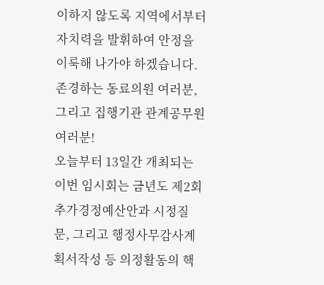이하지 않도록 지역에서부터 자치력을 발휘하여 안정을 이룩해 나가야 하겠습니다.
존경하는 동료의원 여러분, 그리고 집행기관 관계공무원 여러분!
오늘부터 13일간 개최되는 이번 임시회는 금년도 제2회 추가경정예산안과 시정질문, 그리고 행정사무감사계획서작성 등 의정활동의 핵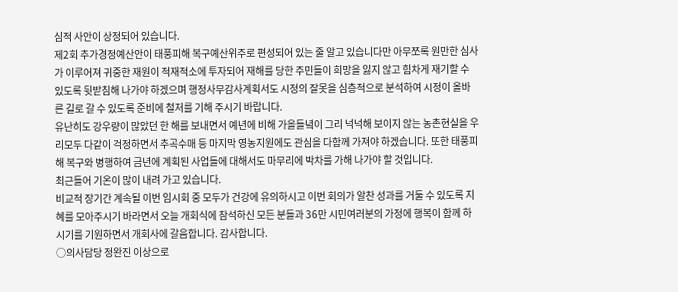심적 사안이 상정되어 있습니다.
제2회 추가경정예산안이 태풍피해 복구예산위주로 편성되어 있는 줄 알고 있습니다만 아무쪼록 원만한 심사가 이루어져 귀중한 재원이 적재적소에 투자되어 재해를 당한 주민들이 희망을 잃지 않고 힘차게 재기할 수 있도록 뒷받침해 나가야 하겠으며 행정사무감사계획서도 시정의 잘못을 심층적으로 분석하여 시정이 올바른 길로 갈 수 있도록 준비에 철저를 기해 주시기 바랍니다.
유난히도 강우량이 많았던 한 해를 보내면서 예년에 비해 가을들녘이 그리 넉넉해 보이지 않는 농촌현실을 우리모두 다같이 걱정하면서 추곡수매 등 마지막 영농지원에도 관심을 다함께 가져야 하겠습니다. 또한 태풍피해 복구와 병행하여 금년에 계획된 사업들에 대해서도 마무리에 박차를 가해 나가야 할 것입니다.
최근들어 기온이 많이 내려 가고 있습니다.
비교적 장기간 계속될 이번 임시회 중 모두가 건강에 유의하시고 이번 회의가 알찬 성과를 거둘 수 있도록 지혜를 모아주시기 바라면서 오늘 개회식에 참석하신 모든 분들과 36만 시민여러분의 가정에 행복이 함께 하시기를 기원하면서 개회사에 갈음합니다. 감사합니다.
○의사담당 정완진 이상으로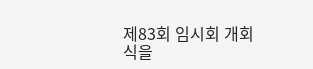제83회 임시회 개회식을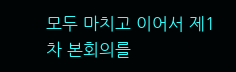모두 마치고 이어서 제1차 본회의를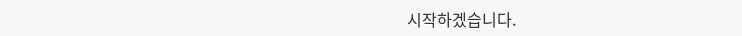시작하겠습니다.